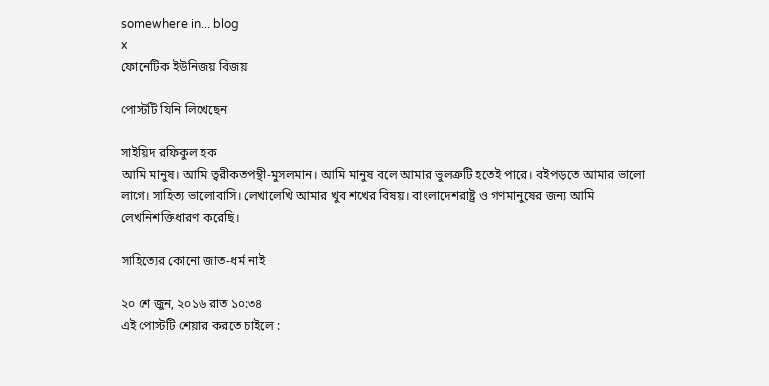somewhere in... blog
x
ফোনেটিক ইউনিজয় বিজয়

পোস্টটি যিনি লিখেছেন

সাইয়িদ রফিকুল হক
আমি মানুষ। আমি ত্বরীকতপন্থী-মুসলমান। আমি মানুষ বলে আমার ভুলত্রুটি হতেই পারে। বইপড়তে আমার ভালো লাগে। সাহিত্য ভালোবাসি। লেখালেখি আমার খুব শখের বিষয়। বাংলাদেশরাষ্ট্র ও গণমানুষের জন্য আমি লেখনিশক্তিধারণ করেছি।

সাহিত্যের কোনো জাত-ধর্ম নাই

২০ শে জুন, ২০১৬ রাত ১০:৩৪
এই পোস্টটি শেয়ার করতে চাইলে :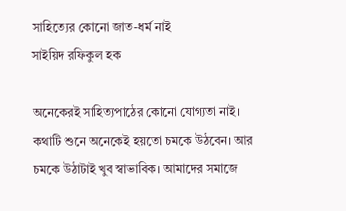সাহিত্যের কোনো জাত-ধর্ম নাই
সাইয়িদ রফিকুল হক

অনেকেরই সাহিত্যপাঠের কোনো যোগ্যতা নাই। কথাটি শুনে অনেকেই হয়তো চমকে উঠবেন। আর চমকে উঠাটাই খুব স্বাভাবিক। আমাদের সমাজে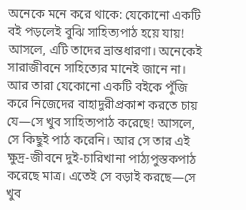অনেকে মনে করে থাকে: যেকোনো একটি বই পড়লেই বুঝি সাহিত্যপাঠ হয়ে যায়! আসলে, এটি তাদের ভ্রান্তধারণা। অনেকেই সারাজীবনে সাহিত্যের মানেই জানে না। আর তারা যেকোনো একটি বইকে পুঁজি করে নিজেদের বাহাদুরীপ্রকাশ করতে চায় যে—সে খুব সাহিত্যপাঠ করেছে! আসলে, সে কিছুই পাঠ করেনি। আর সে তার এই ক্ষুদ্র-জীবনে দুই-চারিখানা পাঠ্যপুস্তকপাঠ করেছে মাত্র। এতেই সে বড়াই করছে—সে খুব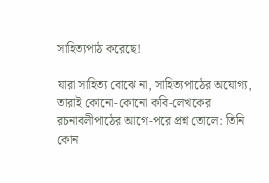সাহিত্যপাঠ করেছে!

যারা সাহিত্য বোঝে না, সাহিত্যপাঠের অযোগ্য, তারাই কোনো-কোনো কবি-লেখকের রচনাবলীপাঠের আগে-পরে প্রশ্ন তোলে: তিনি কোন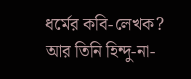ধর্মের কবি-লেখক? আর তিনি হিন্দু-না-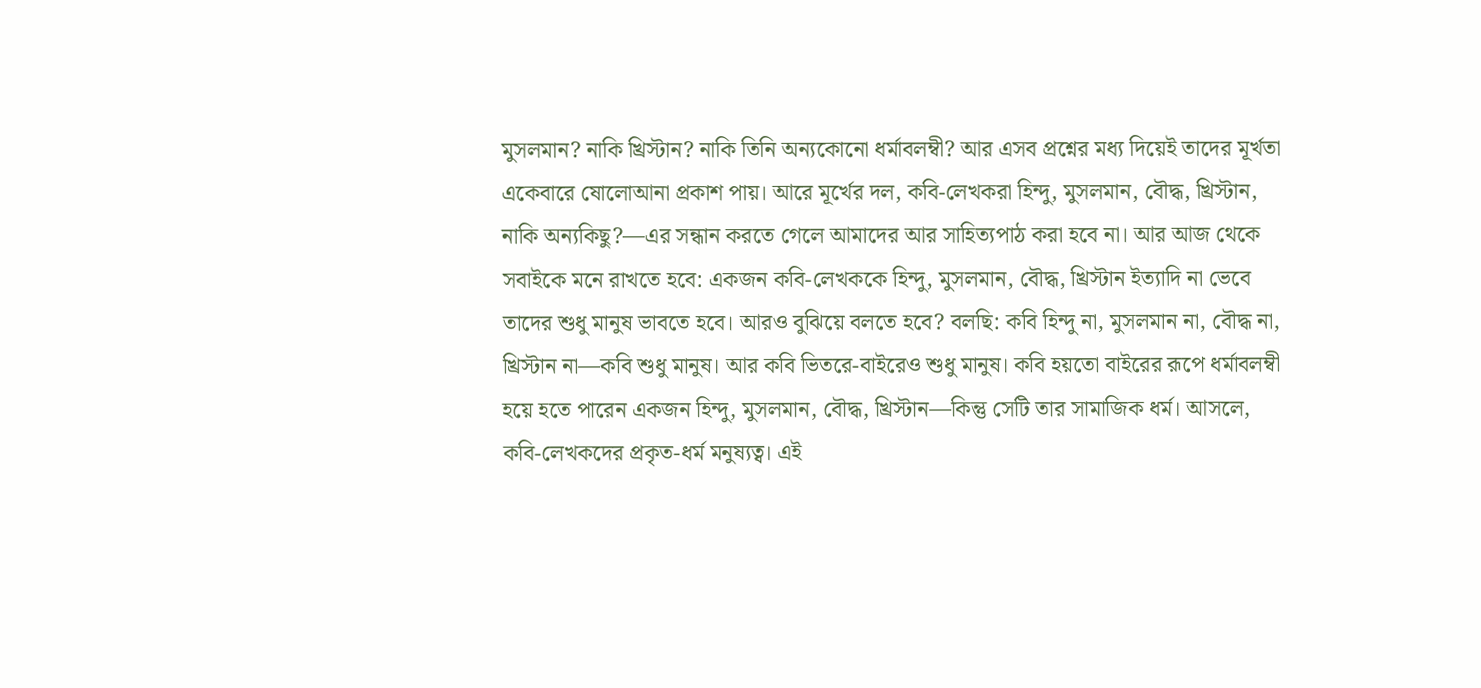মুসলমান? নাকি খ্রিস্টান? নাকি তিনি অন্যকোনো ধর্মাবলম্বী? আর এসব প্রশ্নের মধ্য দিয়েই তাদের মূর্খতা একেবারে ষোলোআনা প্রকাশ পায়। আরে মূর্খের দল, কবি-লেখকরা হিন্দু, মুসলমান, বৌদ্ধ, খ্রিস্টান, নাকি অন্যকিছু?—এর সন্ধান করতে গেলে আমাদের আর সাহিত্যপাঠ করা হবে না। আর আজ থেকে সবাইকে মনে রাখতে হবে: একজন কবি-লেখককে হিন্দু, মুসলমান, বৌদ্ধ, খ্রিস্টান ইত্যাদি না ভেবে তাদের শুধু মানুষ ভাবতে হবে। আরও বুঝিয়ে বলতে হবে? বলছি: কবি হিন্দু না, মুসলমান না, বৌদ্ধ না, খ্রিস্টান না—কবি শুধু মানুষ। আর কবি ভিতরে-বাইরেও শুধু মানুষ। কবি হয়তো বাইরের রূপে ধর্মাবলম্বী হয়ে হতে পারেন একজন হিন্দু, মুসলমান, বৌদ্ধ, খ্রিস্টান—কিন্তু সেটি তার সামাজিক ধর্ম। আসলে, কবি-লেখকদের প্রকৃত-ধর্ম মনুষ্যত্ব। এই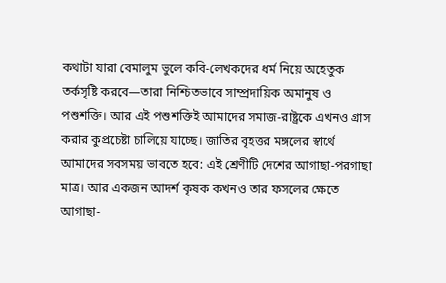কথাটা যারা বেমালুম ভুলে কবি-লেখকদের ধর্ম নিয়ে অহেতুক তর্কসৃষ্টি করবে—তারা নিশ্চিতভাবে সাম্প্রদায়িক অমানুষ ও পশুশক্তি। আর এই পশুশক্তিই আমাদের সমাজ-রাষ্ট্রকে এখনও গ্রাস করার কুপ্রচেষ্টা চালিয়ে যাচ্ছে। জাতির বৃহত্তর মঙ্গলের স্বার্থে আমাদের সবসময় ভাবতে হবে: এই শ্রেণীটি দেশের আগাছা-পরগাছা মাত্র। আর একজন আদর্শ কৃষক কখনও তার ফসলের ক্ষেতে আগাছা-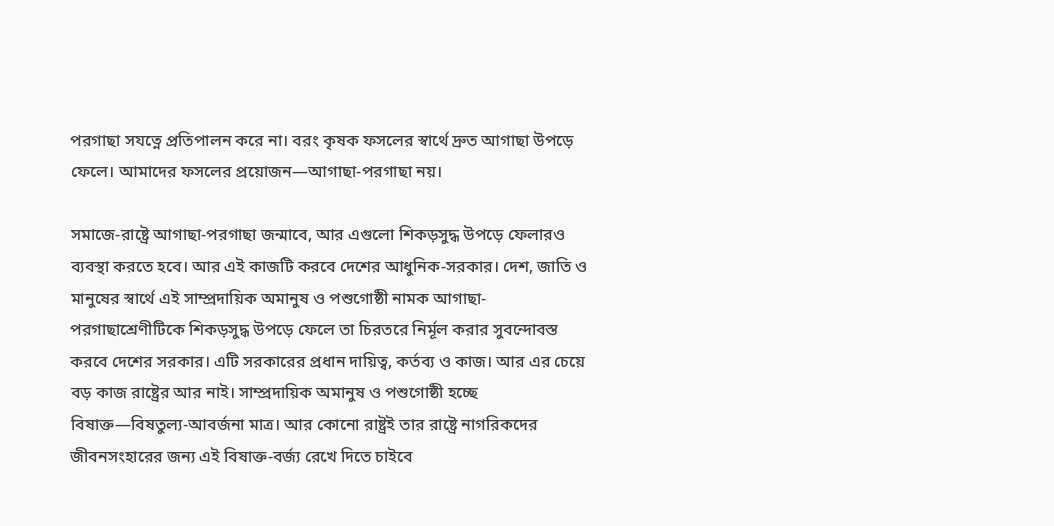পরগাছা সযত্নে প্রতিপালন করে না। বরং কৃষক ফসলের স্বার্থে দ্রুত আগাছা উপড়ে ফেলে। আমাদের ফসলের প্রয়োজন—আগাছা-পরগাছা নয়।

সমাজে-রাষ্ট্রে আগাছা-পরগাছা জন্মাবে, আর এগুলো শিকড়সুদ্ধ উপড়ে ফেলারও ব্যবস্থা করতে হবে। আর এই কাজটি করবে দেশের আধুনিক-সরকার। দেশ, জাতি ও মানুষের স্বার্থে এই সাম্প্রদায়িক অমানুষ ও পশুগোষ্ঠী নামক আগাছা-পরগাছাশ্রেণীটিকে শিকড়সুদ্ধ উপড়ে ফেলে তা চিরতরে নির্মূল করার সুবন্দোবস্ত করবে দেশের সরকার। এটি সরকারের প্রধান দায়িত্ব, কর্তব্য ও কাজ। আর এর চেয়ে বড় কাজ রাষ্ট্রের আর নাই। সাম্প্রদায়িক অমানুষ ও পশুগোষ্ঠী হচ্ছে বিষাক্ত—বিষতুল্য-আবর্জনা মাত্র। আর কোনো রাষ্ট্রই তার রাষ্ট্রে নাগরিকদের জীবনসংহারের জন্য এই বিষাক্ত-বর্জ্য রেখে দিতে চাইবে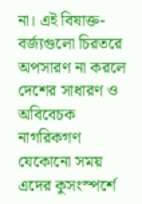না। এই বিষাক্ত-বর্জ্যগুলো চিরতরে অপসারণ না করলে দেশের সাধারণ ও অবিবেচক নাগরিকগণ যেকোনো সময় এদের কুসংস্পর্শে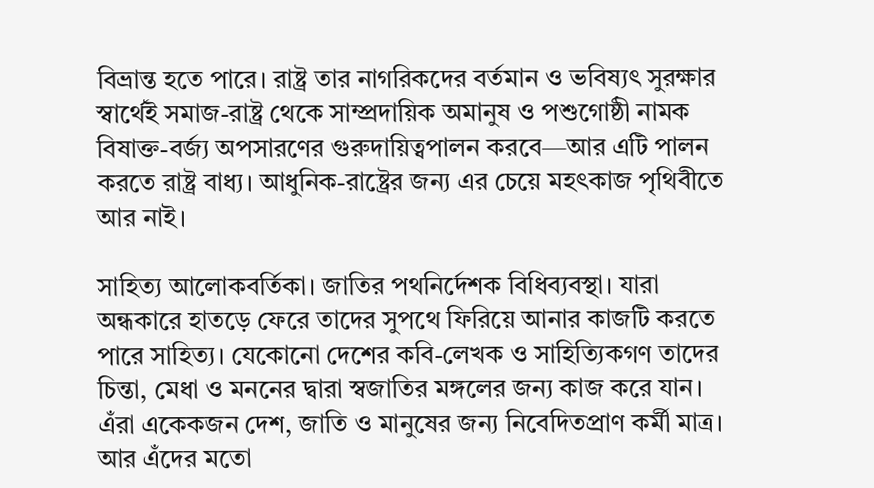বিভ্রান্ত হতে পারে। রাষ্ট্র তার নাগরিকদের বর্তমান ও ভবিষ্যৎ সুরক্ষার স্বার্থেই সমাজ-রাষ্ট্র থেকে সাম্প্রদায়িক অমানুষ ও পশুগোষ্ঠী নামক বিষাক্ত-বর্জ্য অপসারণের গুরুদায়িত্বপালন করবে—আর এটি পালন করতে রাষ্ট্র বাধ্য। আধুনিক-রাষ্ট্রের জন্য এর চেয়ে মহৎকাজ পৃথিবীতে আর নাই।

সাহিত্য আলোকবর্তিকা। জাতির পথনির্দেশক বিধিব্যবস্থা। যারা অন্ধকারে হাতড়ে ফেরে তাদের সুপথে ফিরিয়ে আনার কাজটি করতে পারে সাহিত্য। যেকোনো দেশের কবি-লেখক ও সাহিত্যিকগণ তাদের চিন্তা, মেধা ও মননের দ্বারা স্বজাতির মঙ্গলের জন্য কাজ করে যান। এঁরা একেকজন দেশ, জাতি ও মানুষের জন্য নিবেদিতপ্রাণ কর্মী মাত্র। আর এঁদের মতো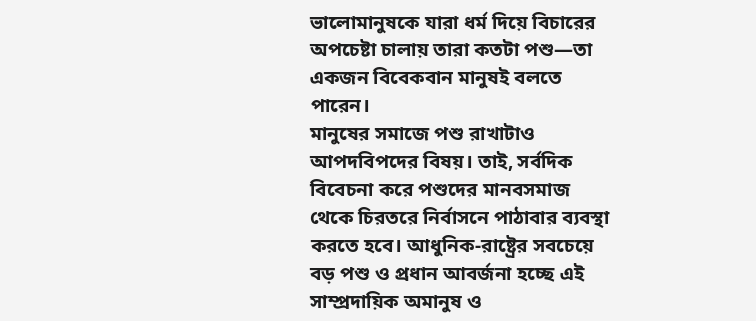ভালোমানুষকে যারা ধর্ম দিয়ে বিচারের অপচেষ্টা চালায় তারা কতটা পশু—তা একজন বিবেকবান মানুষই বলতে পারেন।
মানুষের সমাজে পশু রাখাটাও আপদবিপদের বিষয়। তাই, সর্বদিক বিবেচনা করে পশুদের মানবসমাজ থেকে চিরতরে নির্বাসনে পাঠাবার ব্যবস্থা করতে হবে। আধুনিক-রাষ্ট্রের সবচেয়ে বড় পশু ও প্রধান আবর্জনা হচ্ছে এই সাম্প্রদায়িক অমানুষ ও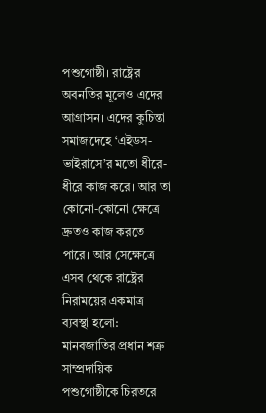পশুগোষ্ঠী। রাষ্ট্রের অবনতির মূলেও এদের আগ্রাসন। এদের কুচিন্তা সমাজদেহে ‘এইডস-ভাইরাসে’র মতো ধীরে-ধীরে কাজ করে। আর তা কোনো-কোনো ক্ষেত্রে দ্রুতও কাজ করতে পারে। আর সেক্ষেত্রে এসব থেকে রাষ্ট্রের নিরাময়ের একমাত্র ব্যবস্থা হলো: মানবজাতির প্রধান শত্রু সাম্প্রদায়িক পশুগোষ্ঠীকে চিরতরে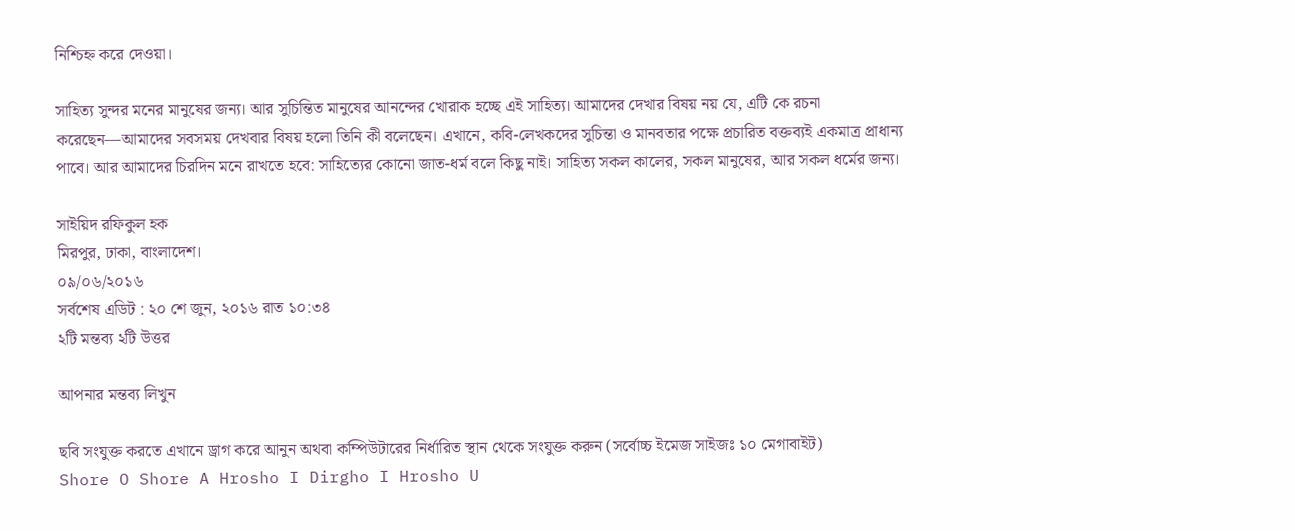নিশ্চিহ্ন করে দেওয়া।

সাহিত্য সুন্দর মনের মানুষের জন্য। আর সুচিন্তিত মানুষের আনন্দের খোরাক হচ্ছে এই সাহিত্য। আমাদের দেখার বিষয় নয় যে, এটি কে রচনা করেছেন—আমাদের সবসময় দেখবার বিষয় হলো তিনি কী বলেছেন। এখানে, কবি-লেখকদের সুচিন্তা ও মানবতার পক্ষে প্রচারিত বক্তব্যই একমাত্র প্রাধান্য পাবে। আর আমাদের চিরদিন মনে রাখতে হবে: সাহিত্যের কোনো জাত-ধর্ম বলে কিছু নাই। সাহিত্য সকল কালের, সকল মানুষের, আর সকল ধর্মের জন্য।

সাইয়িদ রফিকুল হক
মিরপুর, ঢাকা, বাংলাদেশ।
০৯/০৬/২০১৬
সর্বশেষ এডিট : ২০ শে জুন, ২০১৬ রাত ১০:৩৪
২টি মন্তব্য ২টি উত্তর

আপনার মন্তব্য লিখুন

ছবি সংযুক্ত করতে এখানে ড্রাগ করে আনুন অথবা কম্পিউটারের নির্ধারিত স্থান থেকে সংযুক্ত করুন (সর্বোচ্চ ইমেজ সাইজঃ ১০ মেগাবাইট)
Shore O Shore A Hrosho I Dirgho I Hrosho U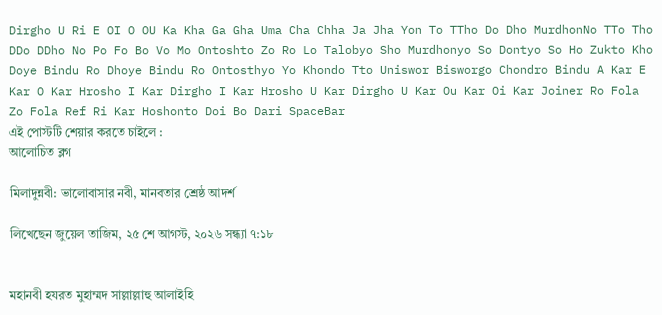Dirgho U Ri E OI O OU Ka Kha Ga Gha Uma Cha Chha Ja Jha Yon To TTho Do Dho MurdhonNo TTo Tho DDo DDho No Po Fo Bo Vo Mo Ontoshto Zo Ro Lo Talobyo Sho Murdhonyo So Dontyo So Ho Zukto Kho Doye Bindu Ro Dhoye Bindu Ro Ontosthyo Yo Khondo Tto Uniswor Bisworgo Chondro Bindu A Kar E Kar O Kar Hrosho I Kar Dirgho I Kar Hrosho U Kar Dirgho U Kar Ou Kar Oi Kar Joiner Ro Fola Zo Fola Ref Ri Kar Hoshonto Doi Bo Dari SpaceBar
এই পোস্টটি শেয়ার করতে চাইলে :
আলোচিত ব্লগ

মিলাদুন্নবী: ভালোবাসার নবী, মানবতার শ্রেষ্ঠ আদর্শ

লিখেছেন জুয়েল তাজিম, ২৫ শে আগস্ট, ২০২৬ সন্ধ্যা ৭:১৮


মহানবী হযরত মুহাম্মদ সাল্লাল্লাহু আলাইহি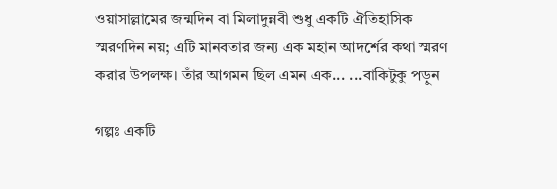ওয়াসাল্লামের জন্মদিন বা মিলাদুন্নবী শুধু একটি ঐতিহাসিক স্মরণদিন নয়; এটি মানবতার জন্য এক মহান আদর্শের কথা স্মরণ করার উপলক্ষ। তাঁর আগমন ছিল এমন এক... ...বাকিটুকু পড়ুন

গল্পঃ একটি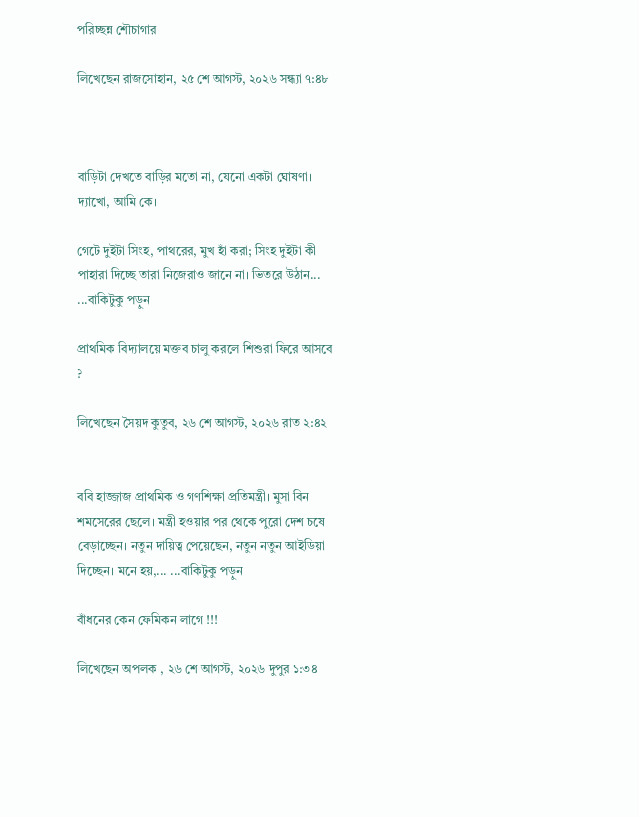পরিচ্ছন্ন শৌচাগার

লিখেছেন রাজসোহান, ২৫ শে আগস্ট, ২০২৬ সন্ধ্যা ৭:৪৮



বাড়িটা দেখতে বাড়ির মতো না, যেনো একটা ঘোষণা। দ্যাখো, আমি কে।

গেটে দুইটা সিংহ, পাথরের, মুখ হাঁ করা; সিংহ দুইটা কী পাহারা দিচ্ছে তারা নিজেরাও জানে না। ভিতরে উঠান... ...বাকিটুকু পড়ুন

প্রাথমিক বিদ্যালয়ে মক্তব চালু করলে শিশুরা ফিরে আসবে ?

লিখেছেন সৈয়দ কুতুব, ২৬ শে আগস্ট, ২০২৬ রাত ২:৪২


ববি হাজ্জাজ প্রাথমিক ও গণশিক্ষা প্রতিমন্ত্রী। মুসা বিন শমসেরের ছেলে। মন্ত্রী হওয়ার পর থেকে পুরো দেশ চষে বেড়াচ্ছেন। নতুন দায়িত্ব পেয়েছেন, নতুন নতুন আইডিয়া দিচ্ছেন। মনে হয়,... ...বাকিটুকু পড়ুন

বাঁধনের কেন ফেমিকন লাগে !!!

লিখেছেন অপলক , ২৬ শে আগস্ট, ২০২৬ দুপুর ১:৩৪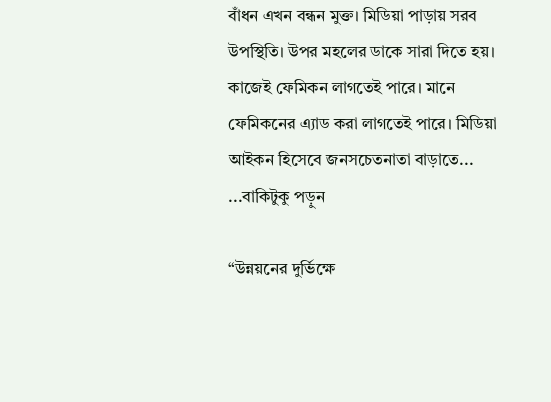বাঁধন এখন বন্ধন মুক্ত। মিডিয়া পাড়ায় সরব উপস্থিতি। উপর মহলের ডাকে সারা দিতে হয়। কাজেই ফেমিকন লাগতেই পারে। মানে ফেমিকনের এ্যাড করা লাগতেই পারে। মিডিয়া আইকন হিসেবে জনসচেতনাতা বাড়াতে... ...বাকিটুকু পড়ুন

“উন্নয়নের দুর্ভিক্ষে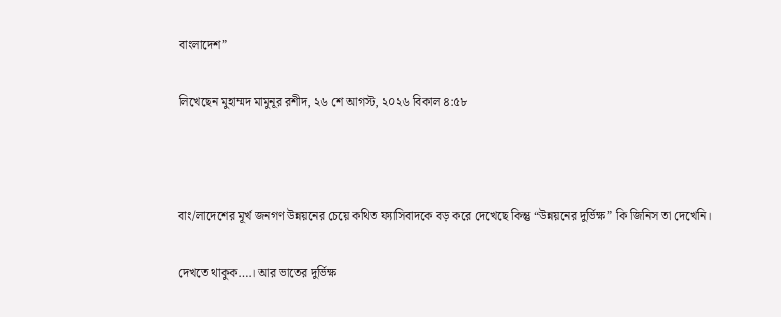বাংলাদেশ”

লিখেছেন মুহাম্মদ মামুনূর রশীদ, ২৬ শে আগস্ট, ২০২৬ বিকাল ৪:৫৮



বাং/লাদেশের মূর্খ জনগণ উন্নয়নের চেয়ে কথিত ফ্যাসিবাদকে বড় করে দেখেছে কিন্তু “উন্নয়নের দুর্ভিক্ষ” কি জিনিস তা দেখেনি।

দেখতে থাকুক….। আর ভাতের দুর্ভিক্ষ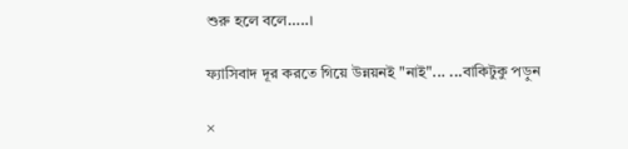শুরু হলে বলে…..।

ফ্যাসিবাদ দূর করতে গিয়ে উন্নয়নই "নাই"... ...বাকিটুকু পড়ুন

×